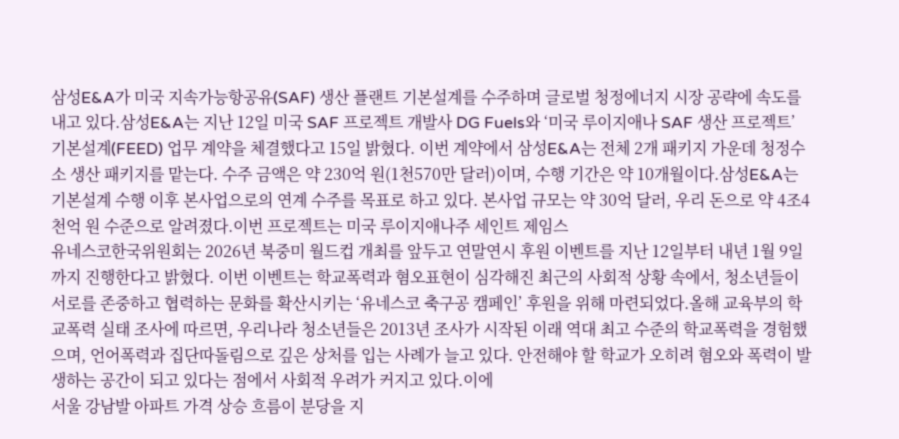삼성E&A가 미국 지속가능항공유(SAF) 생산 플랜트 기본설계를 수주하며 글로벌 청정에너지 시장 공략에 속도를 내고 있다.삼성E&A는 지난 12일 미국 SAF 프로젝트 개발사 DG Fuels와 ‘미국 루이지애나 SAF 생산 프로젝트’ 기본설계(FEED) 업무 계약을 체결했다고 15일 밝혔다. 이번 계약에서 삼성E&A는 전체 2개 패키지 가운데 청정수소 생산 패키지를 맡는다. 수주 금액은 약 230억 원(1천570만 달러)이며, 수행 기간은 약 10개월이다.삼성E&A는 기본설계 수행 이후 본사업으로의 연계 수주를 목표로 하고 있다. 본사업 규모는 약 30억 달러, 우리 돈으로 약 4조4천억 원 수준으로 알려졌다.이번 프로젝트는 미국 루이지애나주 세인트 제임스
유네스코한국위원회는 2026년 북중미 월드컵 개최를 앞두고 연말연시 후원 이벤트를 지난 12일부터 내년 1월 9일까지 진행한다고 밝혔다. 이번 이벤트는 학교폭력과 혐오표현이 심각해진 최근의 사회적 상황 속에서, 청소년들이 서로를 존중하고 협력하는 문화를 확산시키는 ‘유네스코 축구공 캠페인’ 후원을 위해 마련되었다.올해 교육부의 학교폭력 실태 조사에 따르면, 우리나라 청소년들은 2013년 조사가 시작된 이래 역대 최고 수준의 학교폭력을 경험했으며, 언어폭력과 집단따돌림으로 깊은 상처를 입는 사례가 늘고 있다. 안전해야 할 학교가 오히려 혐오와 폭력이 발생하는 공간이 되고 있다는 점에서 사회적 우려가 커지고 있다.이에
서울 강남발 아파트 가격 상승 흐름이 분당을 지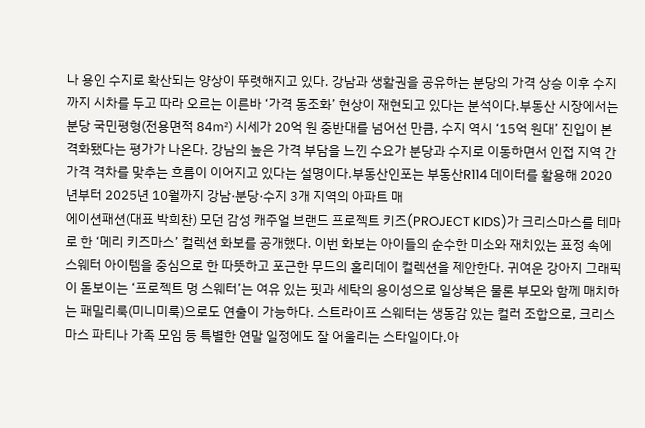나 용인 수지로 확산되는 양상이 뚜렷해지고 있다. 강남과 생활권을 공유하는 분당의 가격 상승 이후 수지까지 시차를 두고 따라 오르는 이른바 ‘가격 동조화’ 현상이 재현되고 있다는 분석이다.부동산 시장에서는 분당 국민평형(전용면적 84㎡) 시세가 20억 원 중반대를 넘어선 만큼, 수지 역시 ‘15억 원대’ 진입이 본격화됐다는 평가가 나온다. 강남의 높은 가격 부담을 느낀 수요가 분당과 수지로 이동하면서 인접 지역 간 가격 격차를 맞추는 흐름이 이어지고 있다는 설명이다.부동산인포는 부동산R114 데이터를 활용해 2020년부터 2025년 10월까지 강남·분당·수지 3개 지역의 아파트 매
에이션패션(대표 박희찬) 모던 감성 캐주얼 브랜드 프로젝트 키즈(PROJECT KIDS)가 크리스마스를 테마로 한 ‘메리 키즈마스’ 컬렉션 화보를 공개했다. 이번 화보는 아이들의 순수한 미소와 재치있는 표정 속에 스웨터 아이템을 중심으로 한 따뜻하고 포근한 무드의 홀리데이 컬렉션을 제안한다. 귀여운 강아지 그래픽이 돋보이는 ‘프로젝트 멍 스웨터’는 여유 있는 핏과 세탁의 용이성으로 일상복은 물론 부모와 함께 매치하는 패밀리룩(미니미룩)으로도 연출이 가능하다. 스트라이프 스웨터는 생동감 있는 컬러 조합으로, 크리스마스 파티나 가족 모임 등 특별한 연말 일정에도 잘 어울리는 스타일이다.아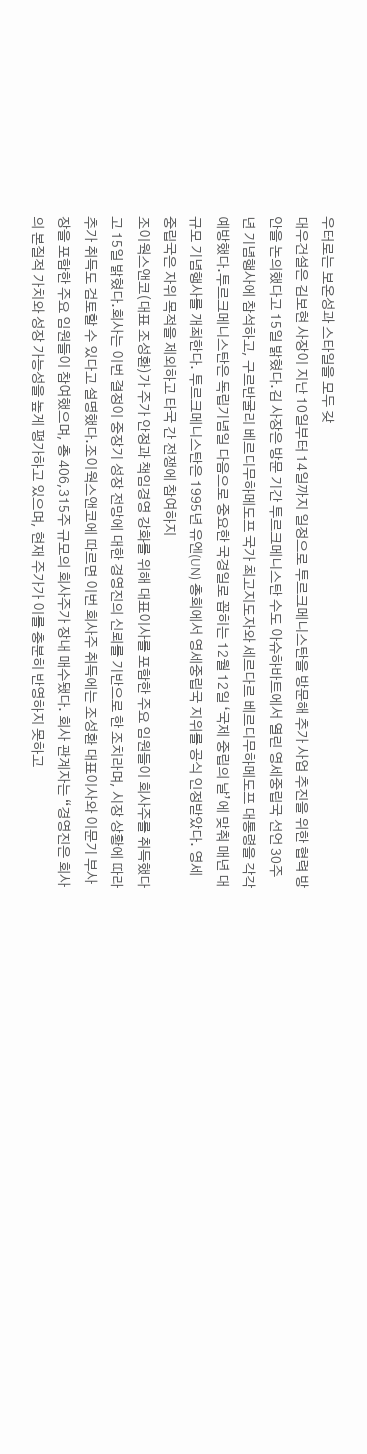우터로는 보온성과 스타일을 모두 갖
대우건설은 김보현 사장이 지난 10일부터 14일까지 일정으로 투르크메니스탄을 방문해 추가 사업 추진을 위한 협력 방안을 논의했다고 15일 밝혔다.김 사장은 방문 기간 투르크메니스탄 수도 아슈하바트에서 열린 영세중립국 선언 30주년 기념행사에 참석하고, 구르반굴리 베르디무하메도프 국가 최고지도자와 세르다르 베르디무하메도프 대통령을 각각 예방했다.투르크메니스탄은 독립기념일 다음으로 중요한 국경일로 꼽히는 12월 12일 ‘국제 중립의 날’에 맞춰 매년 대규모 기념행사를 개최한다. 투르크메니스탄은 1995년 유엔(UN) 총회에서 영세중립국 지위를 공식 인정받았다. 영세중립국은 자위 목적을 제외하고 타국 간 전쟁에 참여하지
조이웍스앤코(대표 조성환)가 주가 안정과 책임경영 강화를 위해 대표이사를 포함한 주요 임원들이 회사주를 취득했다고 15일 밝혔다.회사는 이번 결정이 중장기 성장 전망에 대한 경영진의 신뢰를 기반으로 한 조치라며, 시장 상황에 따라 추가 취득도 검토할 수 있다고 설명했다.조이웍스앤코에 따르면 이번 회사주 취득에는 조성환 대표이사와 이문기 부사장을 포함한 주요 임원들이 참여했으며, 총 406,315주 규모의 회사주가 장내 매수됐다. 회사 관계자는 “경영진은 회사의 본질적 가치와 성장 가능성을 높게 평가하고 있으며, 현재 주가가 이를 충분히 반영하지 못하고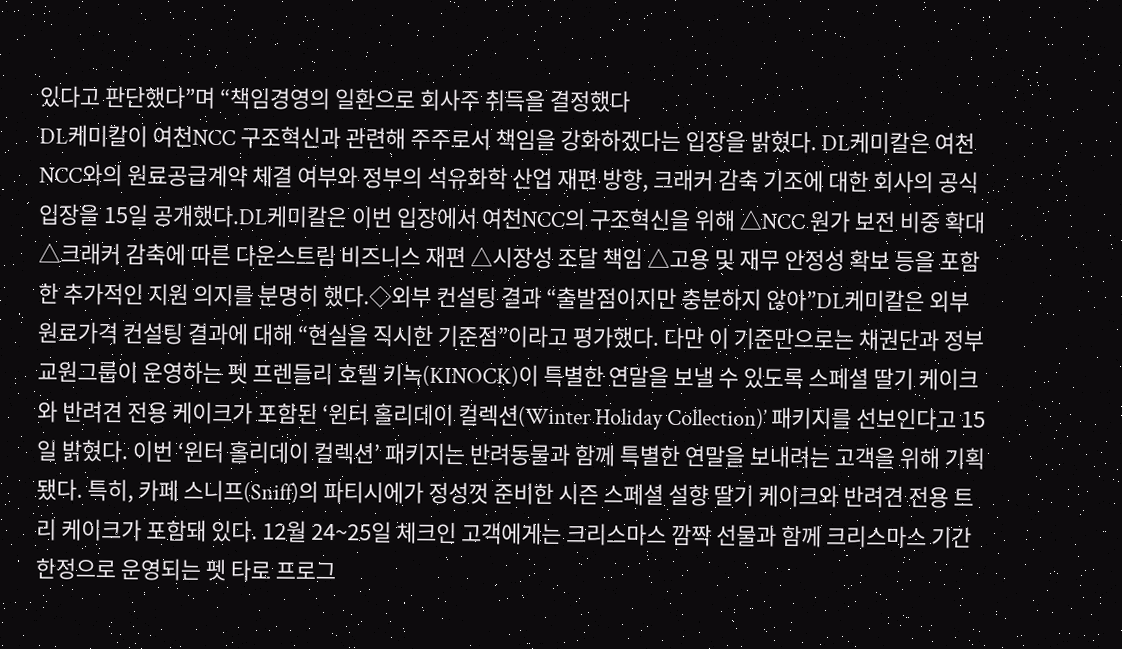있다고 판단했다”며 “책임경영의 일환으로 회사주 취득을 결정했다
DL케미칼이 여천NCC 구조혁신과 관련해 주주로서 책임을 강화하겠다는 입장을 밝혔다. DL케미칼은 여천NCC와의 원료공급계약 체결 여부와 정부의 석유화학 산업 재편 방향, 크래커 감축 기조에 대한 회사의 공식 입장을 15일 공개했다.DL케미칼은 이번 입장에서 여천NCC의 구조혁신을 위해 △NCC 원가 보전 비중 확대 △크래커 감축에 따른 다운스트림 비즈니스 재편 △시장성 조달 책임 △고용 및 재무 안정성 확보 등을 포함한 추가적인 지원 의지를 분명히 했다.◇외부 컨설팅 결과 “출발점이지만 충분하지 않아”DL케미칼은 외부 원료가격 컨설팅 결과에 대해 “현실을 직시한 기준점”이라고 평가했다. 다만 이 기준만으로는 채권단과 정부
교원그룹이 운영하는 펫 프렌들리 호텔 키녹(KINOCK)이 특별한 연말을 보낼 수 있도록 스페셜 딸기 케이크와 반려견 전용 케이크가 포함된 ‘윈터 홀리데이 컬렉션(Winter Holiday Collection)’ 패키지를 선보인다고 15일 밝혔다. 이번 ‘윈터 홀리데이 컬렉션’ 패키지는 반려동물과 함께 특별한 연말을 보내려는 고객을 위해 기획됐다. 특히, 카페 스니프(Sniff)의 파티시에가 정성껏 준비한 시즌 스페셜 설향 딸기 케이크와 반려견 전용 트리 케이크가 포함돼 있다. 12월 24~25일 체크인 고객에게는 크리스마스 깜짝 선물과 함께 크리스마스 기간 한정으로 운영되는 펫 타로 프로그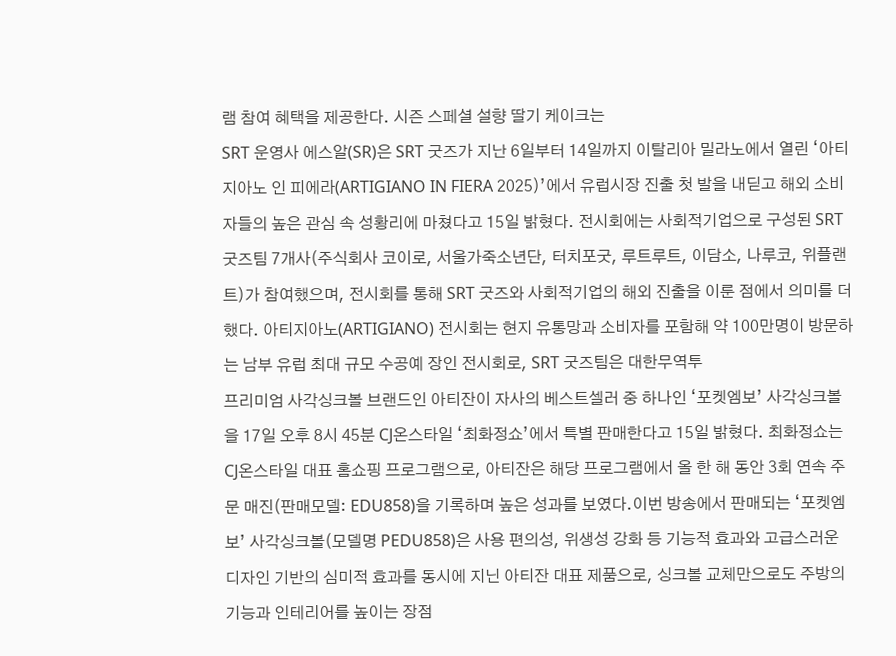램 참여 혜택을 제공한다. 시즌 스페셜 설향 딸기 케이크는
SRT 운영사 에스알(SR)은 SRT 굿즈가 지난 6일부터 14일까지 이탈리아 밀라노에서 열린 ‘아티지아노 인 피에라(ARTIGIANO IN FIERA 2025)’에서 유럽시장 진출 첫 발을 내딛고 해외 소비자들의 높은 관심 속 성황리에 마쳤다고 15일 밝혔다. 전시회에는 사회적기업으로 구성된 SRT 굿즈팀 7개사(주식회사 코이로, 서울가죽소년단, 터치포굿, 루트루트, 이담소, 나루코, 위플랜트)가 참여했으며, 전시회를 통해 SRT 굿즈와 사회적기업의 해외 진출을 이룬 점에서 의미를 더했다. 아티지아노(ARTIGIANO) 전시회는 현지 유통망과 소비자를 포함해 약 100만명이 방문하는 남부 유럽 최대 규모 수공예 장인 전시회로, SRT 굿즈팀은 대한무역투
프리미엄 사각싱크볼 브랜드인 아티잔이 자사의 베스트셀러 중 하나인 ‘포켓엠보’ 사각싱크볼을 17일 오후 8시 45분 CJ온스타일 ‘최화정쇼’에서 특별 판매한다고 15일 밝혔다. 최화정쇼는 CJ온스타일 대표 홈쇼핑 프로그램으로, 아티잔은 해당 프로그램에서 올 한 해 동안 3회 연속 주문 매진(판매모델: EDU858)을 기록하며 높은 성과를 보였다.이번 방송에서 판매되는 ‘포켓엠보’ 사각싱크볼(모델명 PEDU858)은 사용 편의성, 위생성 강화 등 기능적 효과와 고급스러운 디자인 기반의 심미적 효과를 동시에 지닌 아티잔 대표 제품으로, 싱크볼 교체만으로도 주방의 기능과 인테리어를 높이는 장점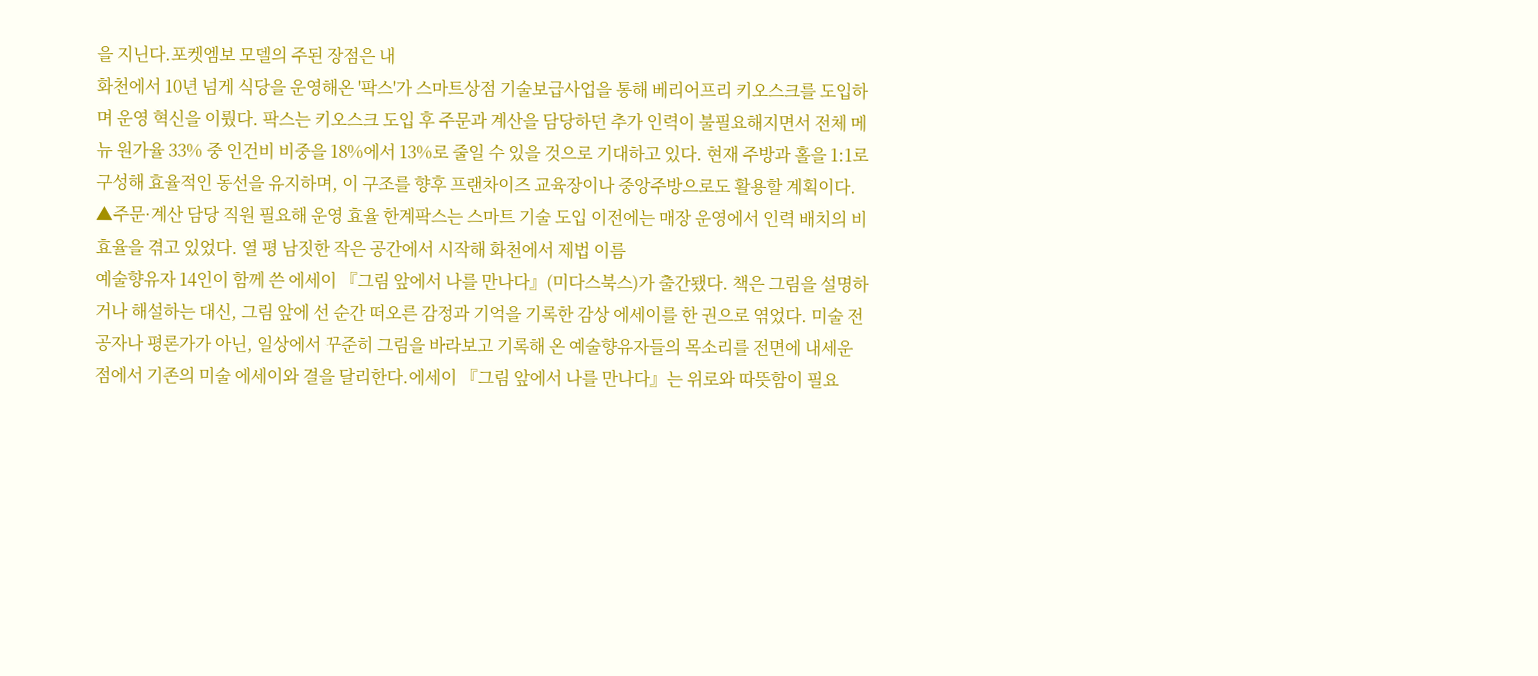을 지닌다.포켓엠보 모델의 주된 장점은 내
화천에서 10년 넘게 식당을 운영해온 '팍스'가 스마트상점 기술보급사업을 통해 베리어프리 키오스크를 도입하며 운영 혁신을 이뤘다. 팍스는 키오스크 도입 후 주문과 계산을 담당하던 추가 인력이 불필요해지면서 전체 메뉴 원가율 33% 중 인건비 비중을 18%에서 13%로 줄일 수 있을 것으로 기대하고 있다. 현재 주방과 홀을 1:1로 구성해 효율적인 동선을 유지하며, 이 구조를 향후 프랜차이즈 교육장이나 중앙주방으로도 활용할 계획이다. ▲주문·계산 담당 직원 필요해 운영 효율 한계팍스는 스마트 기술 도입 이전에는 매장 운영에서 인력 배치의 비효율을 겪고 있었다. 열 평 남짓한 작은 공간에서 시작해 화천에서 제법 이름
예술향유자 14인이 함께 쓴 에세이 『그림 앞에서 나를 만나다』(미다스북스)가 출간됐다. 책은 그림을 설명하거나 해설하는 대신, 그림 앞에 선 순간 떠오른 감정과 기억을 기록한 감상 에세이를 한 권으로 엮었다. 미술 전공자나 평론가가 아닌, 일상에서 꾸준히 그림을 바라보고 기록해 온 예술향유자들의 목소리를 전면에 내세운 점에서 기존의 미술 에세이와 결을 달리한다.에세이 『그림 앞에서 나를 만나다』는 위로와 따뜻함이 필요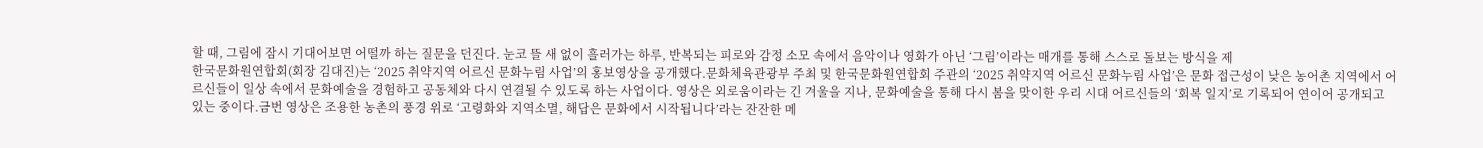할 때, 그림에 잠시 기대어보면 어떨까 하는 질문을 던진다. 눈코 뜰 새 없이 흘러가는 하루, 반복되는 피로와 감정 소모 속에서 음악이나 영화가 아닌 ‘그림’이라는 매개를 통해 스스로 돌보는 방식을 제
한국문화원연합회(회장 김대진)는 ‘2025 취약지역 어르신 문화누림 사업’의 홍보영상을 공개했다.문화체육관광부 주최 및 한국문화원연합회 주관의 ‘2025 취약지역 어르신 문화누림 사업’은 문화 접근성이 낮은 농어촌 지역에서 어르신들이 일상 속에서 문화예술을 경험하고 공동체와 다시 연결될 수 있도록 하는 사업이다. 영상은 외로움이라는 긴 겨울을 지나, 문화예술을 통해 다시 봄을 맞이한 우리 시대 어르신들의 ‘회복 일지’로 기록되어 연이어 공개되고 있는 중이다.금번 영상은 조용한 농촌의 풍경 위로 ‘고령화와 지역소멸, 해답은 문화에서 시작됩니다’라는 잔잔한 메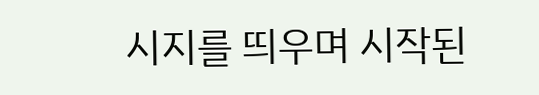시지를 띄우며 시작된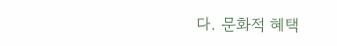다. 문화적 혜택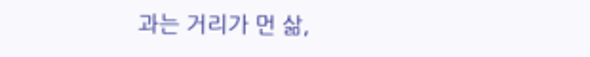과는 거리가 먼 삶,